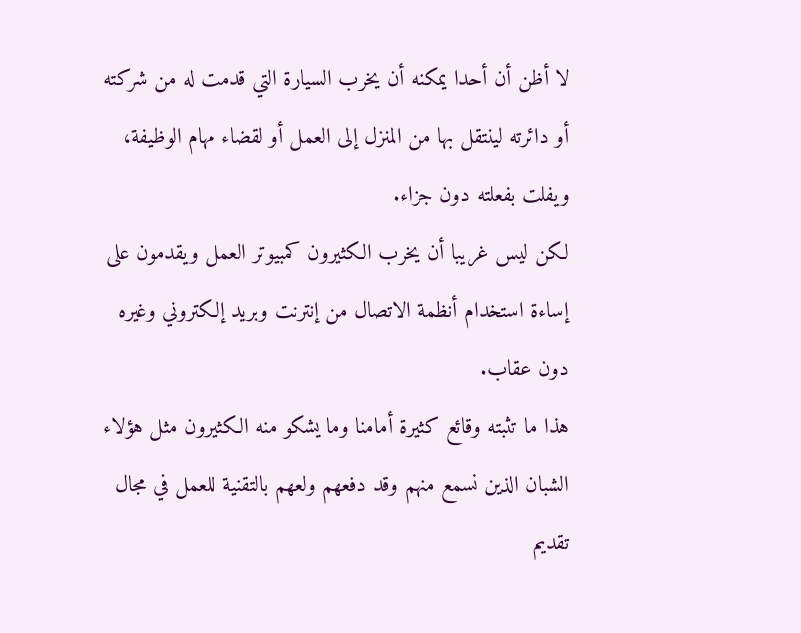لا أظن أن أحدا يمكنه أن يخرب السيارة التي قدمت له من شركته أو دائرته لينتقل بها من المنزل إلى العمل أو لقضاء مهام الوظيفة، ويفلت بفعلته دون جزاء.
لكن ليس غريبا أن يخرب الكثيرون كمبيوتر العمل ويقدمون على إساءة استخدام أنظمة الاتصال من إنترنت وبريد إلكتروني وغيره دون عقاب.
هذا ما تثبته وقائع كثيرة أمامنا وما يشكو منه الكثيرون مثل هؤلاء الشبان الذين نسمع منهم وقد دفعهم ولعهم بالتقنية للعمل في مجال تقديم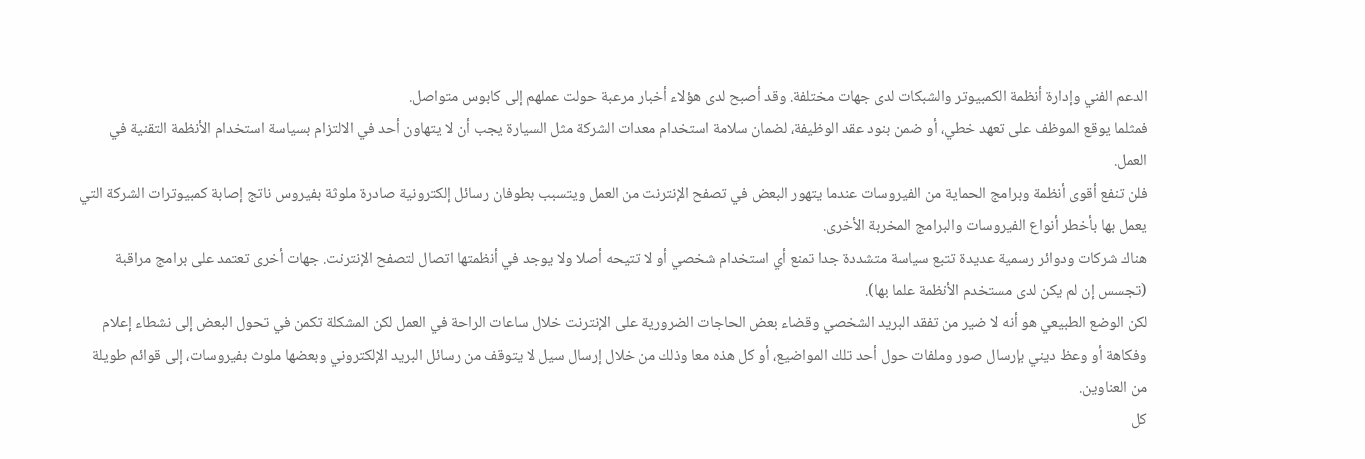الدعم الفني وإدارة أنظمة الكمبيوتر والشبكات لدى جهات مختلفة. وقد أصبح لدى هؤلاء أخبار مرعبة حولت عملهم إلى كابوس متواصل.
فمثلما يوقع الموظف على تعهد خطي، أو ضمن بنود عقد الوظيفة، لضمان سلامة استخدام معدات الشركة مثل السيارة يجب أن لا يتهاون أحد في الالتزام بسياسة استخدام الأنظمة التقنية في العمل.
فلن تنفع أقوى أنظمة وبرامج الحماية من الفيروسات عندما يتهور البعض في تصفح الإنترنت من العمل ويتسبب بطوفان رسائل إلكترونية صادرة ملوثة بفيروس ناتج إصابة كمبيوترات الشركة التي يعمل بها بأخطر أنواع الفيروسات والبرامج المخربة الأخرى.
هناك شركات ودوائر رسمية عديدة تتبع سياسة متشددة جدا تمنع أي استخدام شخصي أو لا تتيحه أصلا ولا يوجد في أنظمتها اتصال لتصفح الإنترنت. جهات أخرى تعتمد على برامج مراقبة (تجسس إن لم يكن لدى مستخدم الأنظمة علما بها).
لكن الوضع الطبيعي هو أنه لا ضير من تفقد البريد الشخصي وقضاء بعض الحاجات الضرورية على الإنترنت خلال ساعات الراحة في العمل لكن المشكلة تكمن في تحول البعض إلى نشطاء إعلام وفكاهة أو وعظ ديني بإرسال صور وملفات حول أحد تلك المواضيع، أو كل هذه معا وذلك من خلال إرسال سيل لا يتوقف من رسائل البريد الإلكتروني وبعضها ملوث بفيروسات، إلى قوائم طويلة من العناوين.
كل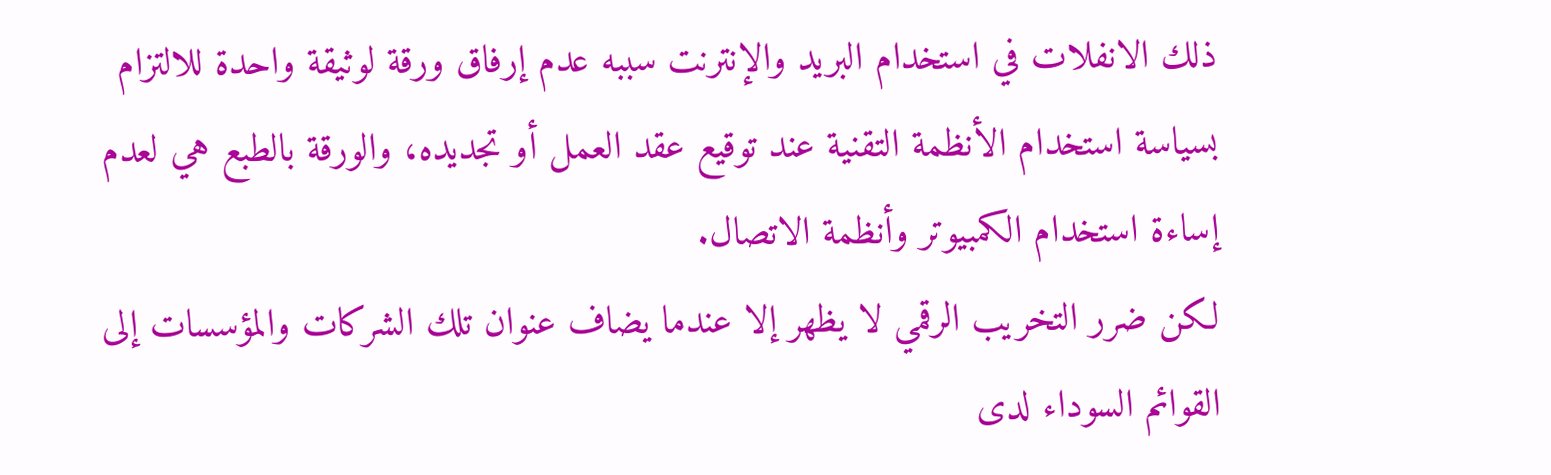ذلك الانفلات في استخدام البريد والإنترنت سببه عدم إرفاق ورقة لوثيقة واحدة للالتزام بسياسة استخدام الأنظمة التقنية عند توقيع عقد العمل أو تجديده، والورقة بالطبع هي لعدم إساءة استخدام الكمبيوتر وأنظمة الاتصال.
لكن ضرر التخريب الرقمي لا يظهر إلا عندما يضاف عنوان تلك الشركات والمؤسسات إلى القوائم السوداء لدى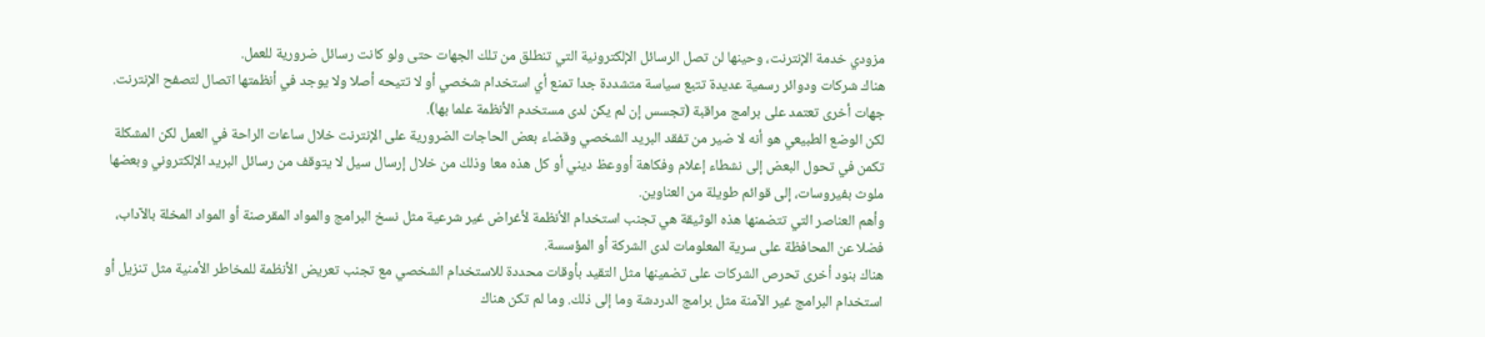مزودي خدمة الإنترنت، وحينها لن تصل الرسائل الإلكترونية التي تنطلق من تلك الجهات حتى ولو كانت رسائل ضرورية للعمل.
هناك شركات ودوائر رسمية عديدة تتبع سياسة متشددة جدا تمنع أي استخدام شخصي أو لا تتيحه أصلا ولا يوجد في أنظمتها اتصال لتصفح الإنترنت. جهات أخرى تعتمد على برامج مراقبة (تجسس إن لم يكن لدى مستخدم الأنظمة علما بها).
لكن الوضع الطبيعي هو أنه لا ضير من تفقد البريد الشخصي وقضاء بعض الحاجات الضرورية على الإنترنت خلال ساعات الراحة في العمل لكن المشكلة تكمن في تحول البعض إلى نشطاء إعلام وفكاهة أووعظ ديني أو كل هذه معا وذلك من خلال إرسال سيل لا يتوقف من رسائل البريد الإلكتروني وبعضها ملوث بفيروسات، إلى قوائم طويلة من العناوين.
وأهم العناصر التي تتضمنها هذه الوثيقة هي تجنب استخدام الأنظمة لأغراض غير شرعية مثل نسخ البرامج والمواد المقرصنة أو المواد المخلة بالآداب، فضلا عن المحافظة على سرية المعلومات لدى الشركة أو المؤسسة.
هناك بنود أخرى تحرص الشركات على تضمينها مثل التقيد بأوقات محددة للاستخدام الشخصي مع تجنب تعريض الأنظمة للمخاطر الأمنية مثل تنزيل أو استخدام البرامج غير الآمنة مثل برامج الدردشة وما إلى ذلك. وما لم تكن هناك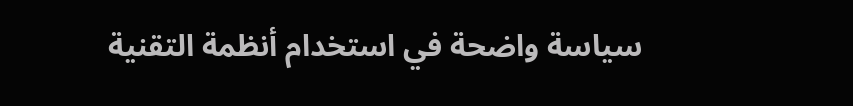سياسة واضحة في استخدام أنظمة التقنية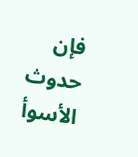فإن حدوث الأسوأ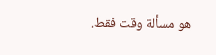هو مسألة وقت فقط.